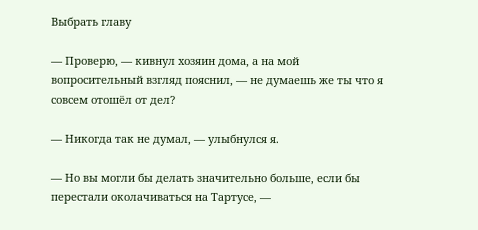Выбрать главу

— Проверю, — кивнул хозяин дома, а на мой вопросительный взгляд пояснил, — не думаешь же ты что я совсем отошёл от дел?

— Никогда так не думал, — улыбнулся я.

— Но вы могли бы делать значительно больше, если бы перестали околачиваться на Тартусе, —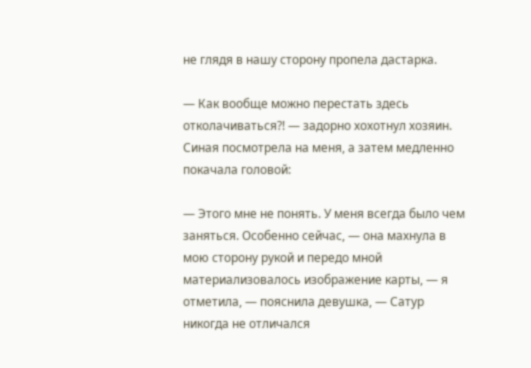не глядя в нашу сторону пропела дастарка.

— Как вообще можно перестать здесь отколачиваться?! — задорно хохотнул хозяин. Синая посмотрела на меня, а затем медленно покачала головой:

— Этого мне не понять. У меня всегда было чем заняться. Особенно сейчас, — она махнула в мою сторону рукой и передо мной материализовалось изображение карты, — я отметила, — пояснила девушка, — Сатур никогда не отличался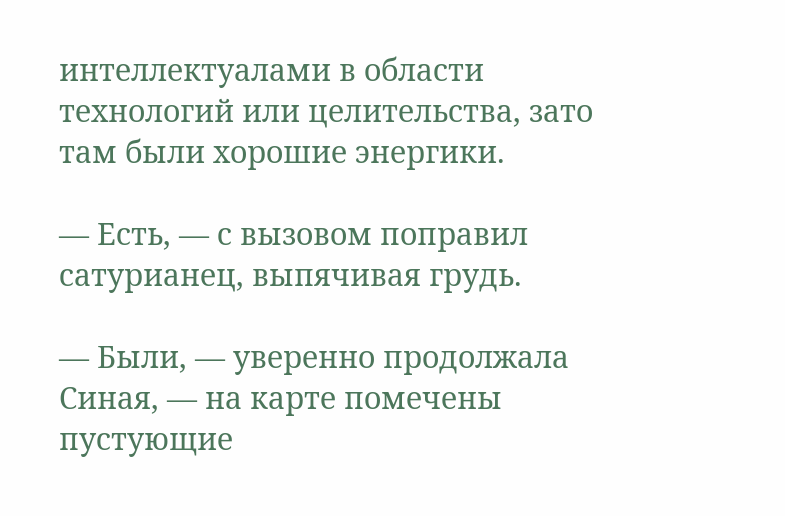интеллектуалами в области технологий или целительства, зато там были хорошие энергики.

— Есть, — с вызовом поправил сатурианец, выпячивая грудь.

— Были, — уверенно продолжала Синая, — на карте помечены пустующие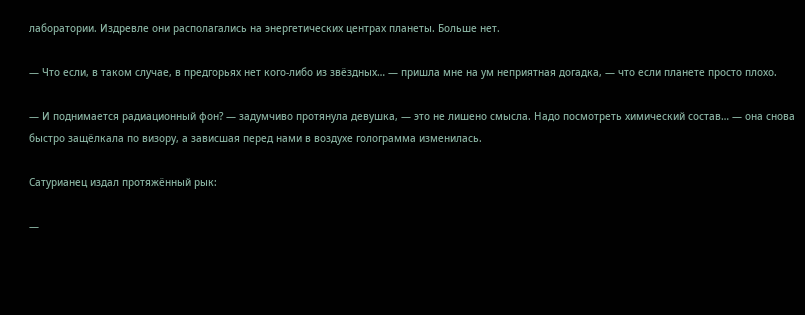лаборатории. Издревле они располагались на энергетических центрах планеты. Больше нет.

— Что если, в таком случае, в предгорьях нет кого-либо из звёздных… — пришла мне на ум неприятная догадка, — что если планете просто плохо.

— И поднимается радиационный фон? — задумчиво протянула девушка, — это не лишено смысла. Надо посмотреть химический состав… — она снова быстро защёлкала по визору, а зависшая перед нами в воздухе голограмма изменилась.

Сатурианец издал протяжённый рык:

—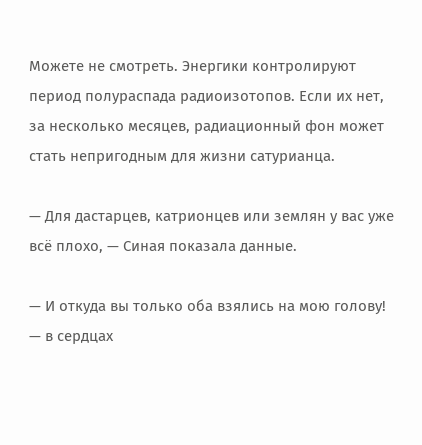Можете не смотреть. Энергики контролируют период полураспада радиоизотопов. Если их нет, за несколько месяцев, радиационный фон может стать непригодным для жизни сатурианца.

— Для дастарцев, катрионцев или землян у вас уже всё плохо, — Синая показала данные.

— И откуда вы только оба взялись на мою голову! — в сердцах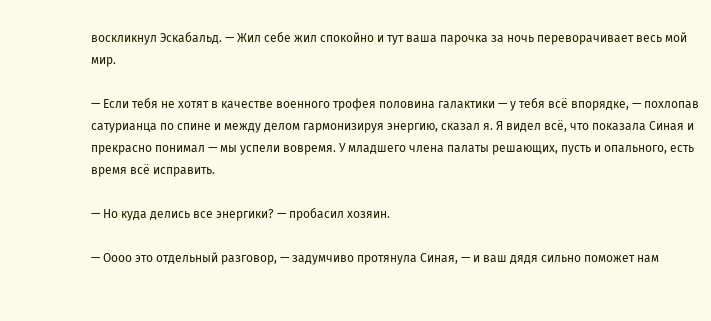воскликнул Эскабальд. — Жил себе жил спокойно и тут ваша парочка за ночь переворачивает весь мой мир.

— Если тебя не хотят в качестве военного трофея половина галактики — у тебя всё впорядке, — похлопав сатурианца по спине и между делом гармонизируя энергию, сказал я. Я видел всё, что показала Синая и прекрасно понимал — мы успели вовремя. У младшего члена палаты решающих, пусть и опального, есть время всё исправить.

— Но куда делись все энергики? — пробасил хозяин.

— Оооо это отдельный разговор, — задумчиво протянула Синая, — и ваш дядя сильно поможет нам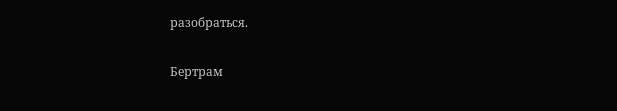разобраться.

Бертрам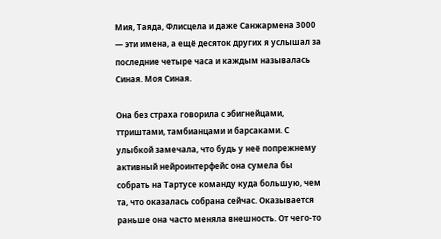Мия, Таяда, Флисцела и даже Санжармена 3000 — эти имена, а ещё десяток других я услышал за последние четыре часа и каждым называлась Синая. Моя Синая.

Она без страха говорила с эбигнейцами, ттриштами, тамбианцами и барсаками. С улыбкой замечала, что будь у неё попрежнему активный нейроинтерфейс она сумела бы собрать на Тартусе команду куда большую, чем та, что оказалась собрана сейчас. Оказывается раньше она часто меняла внешность. От чего-то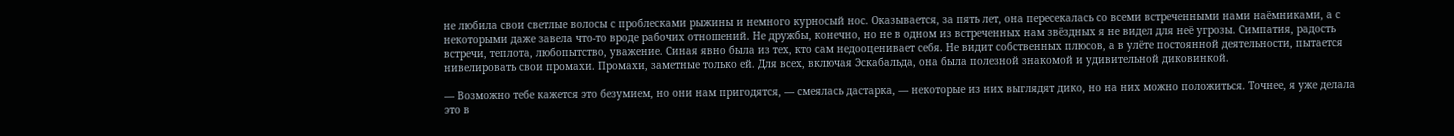не любила свои светлые волосы с проблесками рыжины и немного курносый нос. Оказывается, за пять лет, она пересекалась со всеми встреченными нами наёмниками, а с некоторыми даже завела что-то вроде рабочих отношений. Не дружбы, конечно, но не в одном из встреченных нам звёздных я не видел для неё угрозы. Симпатия, радость встречи, теплота, любопытство, уважение. Синая явно была из тех, кто сам недооценивает себя. Не видит собственных плюсов, а в улёте постоянной деятельности, пытается нивелировать свои промахи. Промахи, заметные только ей. Для всех, включая Эскабальда, она была полезной знакомой и удивительной диковинкой.

— Возможно тебе кажется это безумием, но они нам пригодятся, — смеялась дастарка, — некоторые из них выглядят дико, но на них можно положиться. Точнее, я уже делала это в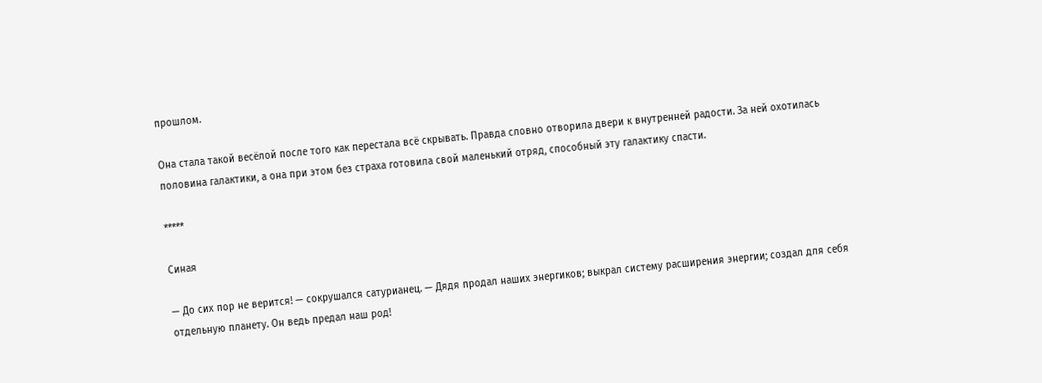прошлом.

Она стала такой весёлой после того как перестала всё скрывать. Правда словно отворила двери к внутренней радости. За ней охотилась половина галактики, а она при этом без страха готовила свой маленький отряд, способный эту галактику спасти.

*****

Синая

— До сих пор не верится! — сокрушался сатурианец. — Дядя продал наших энергиков; выкрал систему расширения энергии; создал для себя отдельную планету. Он ведь предал наш род!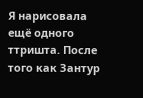Я нарисовала ещё одного ттришта. После того как Зантур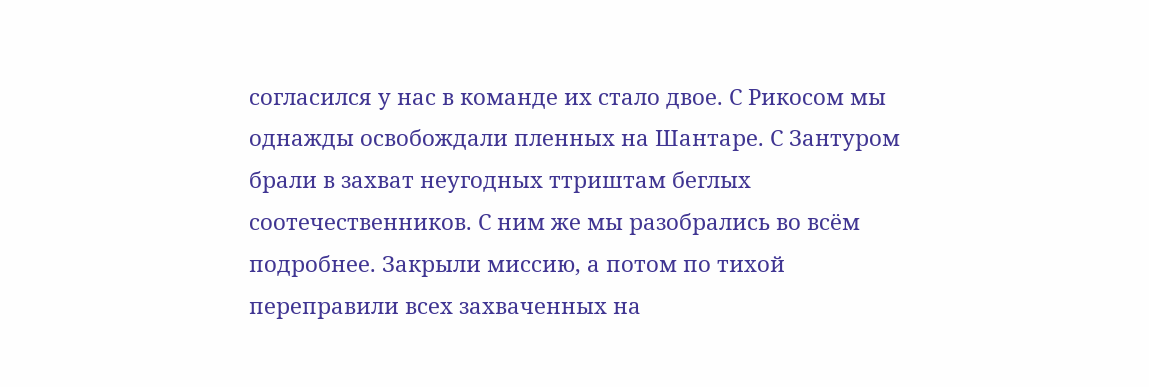согласился у нас в команде их стало двое. С Рикосом мы однажды освобождали пленных на Шантаре. С Зантуром брали в захват неугодных ттриштам беглых соотечественников. С ним же мы разобрались во всём подробнее. Закрыли миссию, а потом по тихой переправили всех захваченных на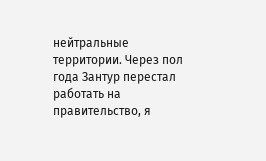нейтральные территории. Через пол года Зантур перестал работать на правительство, я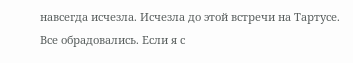навсегда исчезла. Исчезла до этой встречи на Тартусе. Все обрадовались. Если я с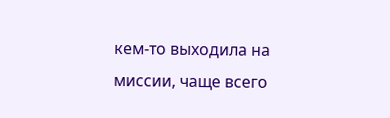кем-то выходила на миссии, чаще всего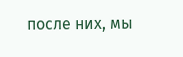после них, мы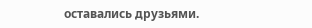оставались друзьями.